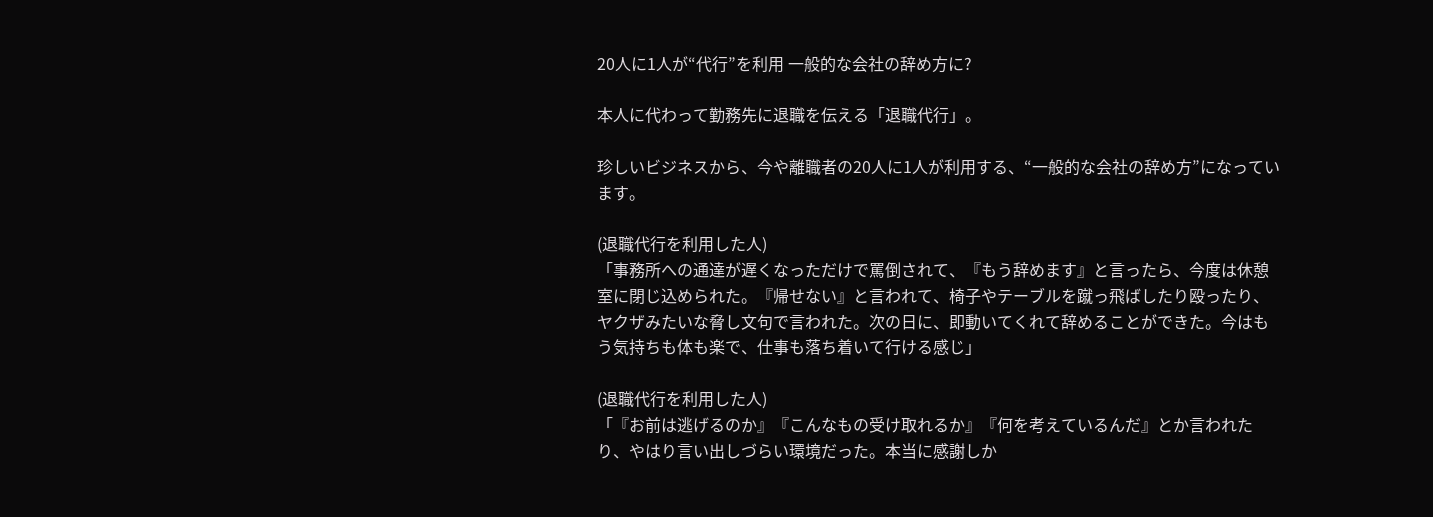20人に1人が“代行”を利用 一般的な会社の辞め方に?

本人に代わって勤務先に退職を伝える「退職代行」。

珍しいビジネスから、今や離職者の20人に1人が利用する、“一般的な会社の辞め方”になっています。

(退職代行を利用した人)
「事務所への通達が遅くなっただけで罵倒されて、『もう辞めます』と言ったら、今度は休憩室に閉じ込められた。『帰せない』と言われて、椅子やテーブルを蹴っ飛ばしたり殴ったり、ヤクザみたいな脅し文句で言われた。次の日に、即動いてくれて辞めることができた。今はもう気持ちも体も楽で、仕事も落ち着いて行ける感じ」

(退職代行を利用した人)
「『お前は逃げるのか』『こんなもの受け取れるか』『何を考えているんだ』とか言われたり、やはり言い出しづらい環境だった。本当に感謝しか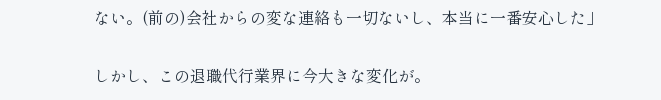ない。(前の)会社からの変な連絡も一切ないし、本当に一番安心した」

しかし、この退職代行業界に今大きな変化が。